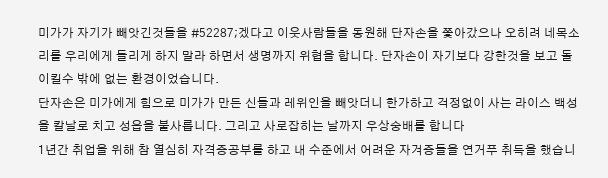미가가 자기가 빼앗긴것들을 #52287;겠다고 이웃사람들을 동원해 단자손을 쫓아갔으나 오히려 네목소리를 우리에게 들리게 하지 말라 하면서 생명까지 위협을 합니다. 단자손이 자기보다 강한것을 보고 돌이킬수 밖에 없는 환경이었습니다.
단자손은 미가에게 힘으로 미가가 만든 신들과 레위인을 빼앗더니 한가하고 걱정없이 사는 라이스 백성을 칼날로 치고 성읍을 불사릅니다. 그리고 사로잡히는 날까지 우상숭배를 합니다
1년간 취업을 위해 참 열심히 자격증공부를 하고 내 수준에서 어려운 자겨증들을 연거푸 취득을 했습니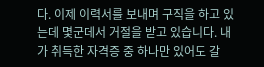다. 이제 이력서를 보내며 구직을 하고 있는데 몇군데서 거절을 받고 있습니다. 내가 취득한 자격증 중 하나만 있어도 갈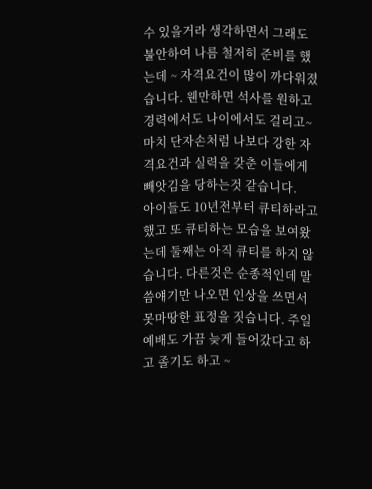수 있을거라 생각하면서 그래도 불안하여 나름 철저히 준비를 했는데 ~ 자격요건이 많이 까다워졌습니다. 웬만하면 석사를 원하고 경력에서도 나이에서도 걸리고~ 마치 단자손처럼 나보다 강한 자격요건과 실력을 갖춘 이들에게 빼앗김을 당하는것 같습니다.
아이들도 10년전부터 큐티하라고 했고 또 큐티하는 모습을 보여왔는데 둘째는 아직 큐티를 하지 않습니다. 다른것은 순종적인데 말씀얘기만 나오면 인상을 쓰면서 못마땅한 표정을 짓습니다. 주일예배도 가끔 늦게 들어갔다고 하고 졸기도 하고 ~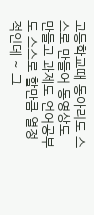고등학교때 동아리도 스스로 만들어 동영상도 만들고 과제도 언어공부도 스스로 할만큼 열정적인데 ~ 그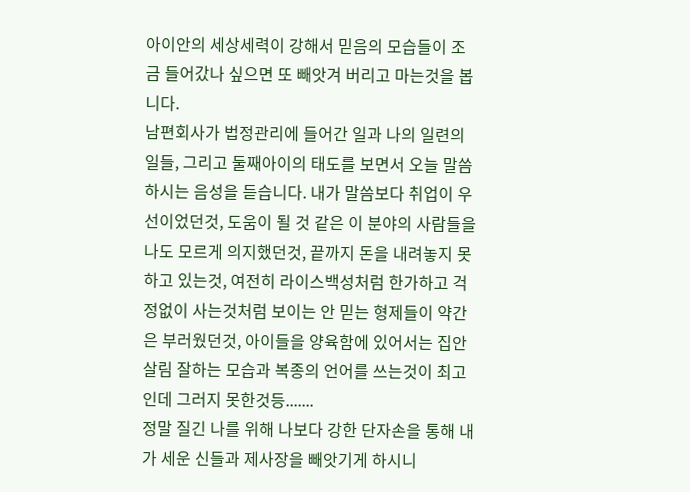아이안의 세상세력이 강해서 믿음의 모습들이 조금 들어갔나 싶으면 또 빼앗겨 버리고 마는것을 봅니다.
남편회사가 법정관리에 들어간 일과 나의 일련의 일들, 그리고 둘째아이의 태도를 보면서 오늘 말씀하시는 음성을 듣습니다. 내가 말씀보다 취업이 우선이었던것, 도움이 될 것 같은 이 분야의 사람들을 나도 모르게 의지했던것, 끝까지 돈을 내려놓지 못하고 있는것, 여전히 라이스백성처럼 한가하고 걱정없이 사는것처럼 보이는 안 믿는 형제들이 약간은 부러웠던것, 아이들을 양육함에 있어서는 집안살림 잘하는 모습과 복종의 언어를 쓰는것이 최고인데 그러지 못한것등.......
정말 질긴 나를 위해 나보다 강한 단자손을 통해 내가 세운 신들과 제사장을 빼앗기게 하시니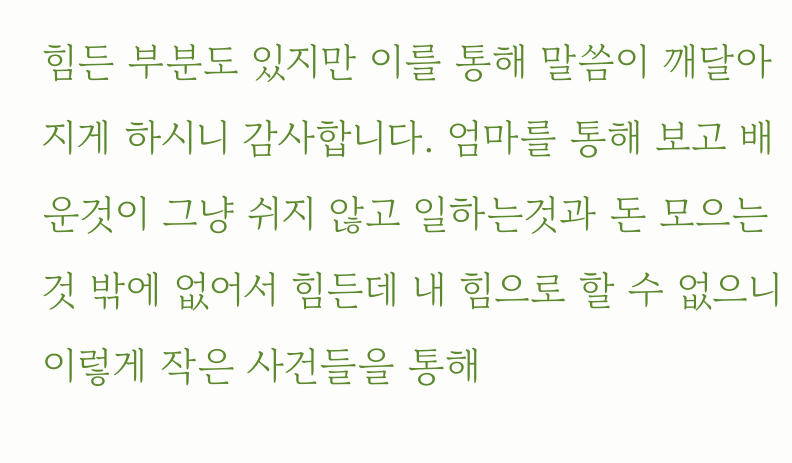힘든 부분도 있지만 이를 통해 말씀이 깨달아지게 하시니 감사합니다. 엄마를 통해 보고 배운것이 그냥 쉬지 않고 일하는것과 돈 모으는것 밖에 없어서 힘든데 내 힘으로 할 수 없으니 이렇게 작은 사건들을 통해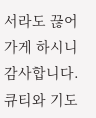서라도 끊어가게 하시니 감사합니다.
큐티와 기도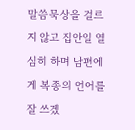말씀묵상을 걸르지 않고 집안일 열심히 하며 남편에게 복종의 언어를 잘 쓰겠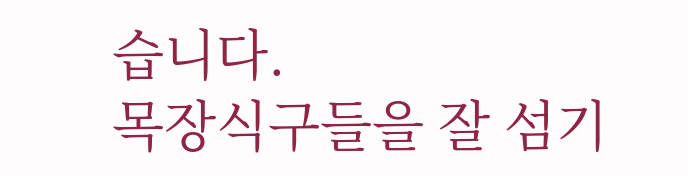습니다.
목장식구들을 잘 섬기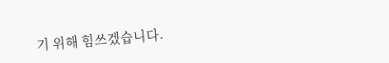기 위해 힘쓰겠습니다.